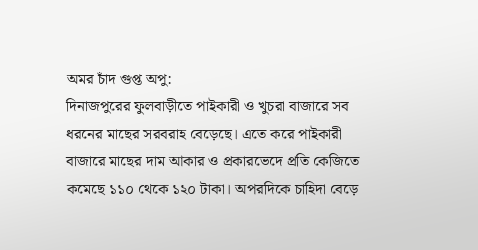অমর চাঁদ গুপ্ত অপু:
দিনাজপুরের ফুলবাড়ীতে পাইকারী ও খুচরা বাজারে সব ধরনের মাছের সরবরাহ বেড়েছে। এতে করে পাইকারী বাজারে মাছের দাম আকার ও প্রকারভেদে প্রতি কেজিতে কমেছে ১১০ থেকে ১২০ টাকা। অপরদিকে চাহিদা বেড়ে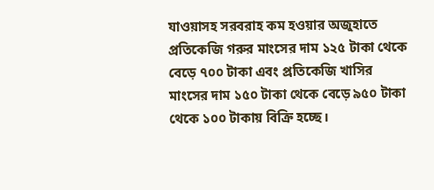যাওয়াসহ সরবরাহ কম হওয়ার অজুহাতে প্রতিকেজি গরুর মাংসের দাম ১২৫ টাকা থেকে বেড়ে ৭০০ টাকা এবং প্রতিকেজি খাসির মাংসের দাম ১৫০ টাকা থেকে বেড়ে ৯৫০ টাকা থেকে ১০০ টাকায় বিক্রি হচ্ছে।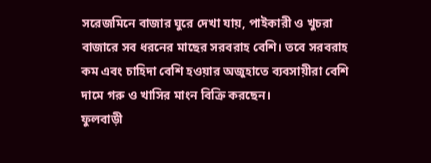সরেজমিনে বাজার ঘুরে দেখা যায়, পাইকারী ও খুচরা বাজারে সব ধরনের মাছের সরবরাহ বেশি। তবে সরবরাহ কম এবং চাহিদা বেশি হওয়ার অজুহাতে ব্যবসায়ীরা বেশি দামে গরু ও খাসির মাংন বিক্রি করছেন।
ফুলবাড়ী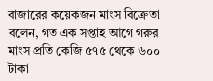বাজারের কয়েকজন মাংস বিক্রেতা বলেন, গত এক সপ্তাহ আগে গরুর মাংস প্রতি কেজি ৫৭৫ থেকে ৬০০ টাকা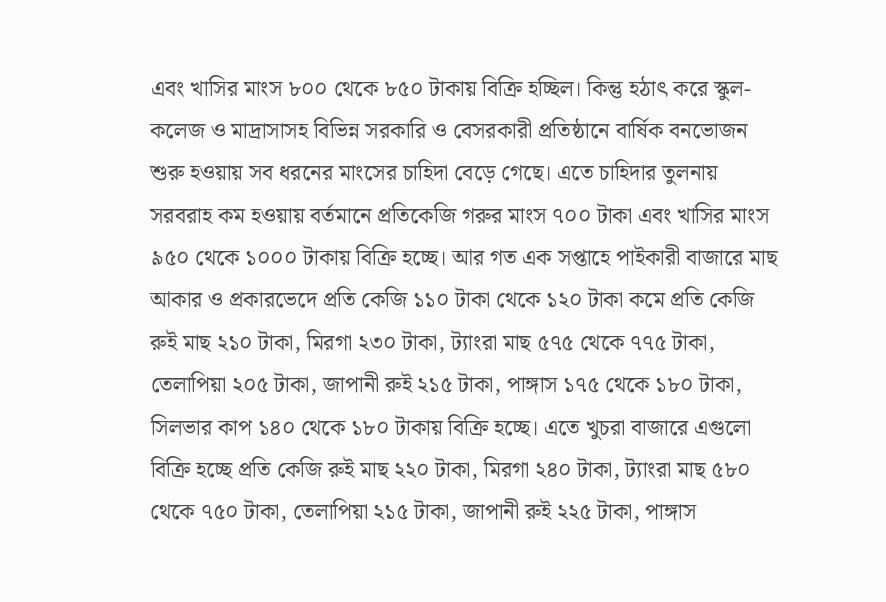এবং খাসির মাংস ৮০০ থেকে ৮৫০ টাকায় বিক্রি হচ্ছিল। কিন্তু হঠাৎ করে স্কুল-কলেজ ও মাদ্রাসাসহ বিভিন্ন সরকারি ও বেসরকারী প্রতিষ্ঠানে বার্ষিক বনভোজন শুরু হওয়ায় সব ধরনের মাংসের চাহিদা বেড়ে গেছে। এতে চাহিদার তুলনায় সরবরাহ কম হওয়ায় বর্তমানে প্রতিকেজি গরুর মাংস ৭০০ টাকা এবং খাসির মাংস ৯৫০ থেকে ১০০০ টাকায় বিক্রি হচ্ছে। আর গত এক সপ্তাহে পাইকারী বাজারে মাছ আকার ও প্রকারভেদে প্রতি কেজি ১১০ টাকা থেকে ১২০ টাকা কমে প্রতি কেজি রুই মাছ ২১০ টাকা, মিরগা ২৩০ টাকা, ট্যাংরা মাছ ৫৭৫ থেকে ৭৭৫ টাকা, তেলাপিয়া ২০৫ টাকা, জাপানী রুই ২১৫ টাকা, পাঙ্গাস ১৭৫ থেকে ১৮০ টাকা, সিলভার কাপ ১৪০ থেকে ১৮০ টাকায় বিক্রি হচ্ছে। এতে খুচরা বাজারে এগুলো বিক্রি হচ্ছে প্রতি কেজি রুই মাছ ২২০ টাকা, মিরগা ২৪০ টাকা, ট্যাংরা মাছ ৫৮০ থেকে ৭৫০ টাকা, তেলাপিয়া ২১৫ টাকা, জাপানী রুই ২২৫ টাকা, পাঙ্গাস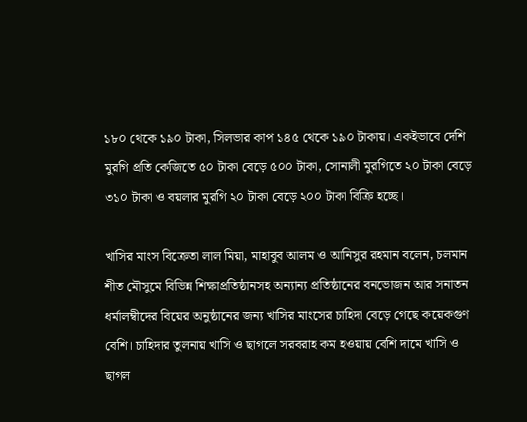১৮০ থেকে ১৯০ টাকা, সিলভার কাপ ১৪৫ থেকে ১৯০ টাকায়। একইভাবে দেশি মুরগি প্রতি কেজিতে ৫০ টাকা বেড়ে ৫০০ টাকা, সোনালী মুরগিতে ২০ টাকা বেড়ে ৩১০ টাকা ও বয়লার মুরগি ২০ টাকা বেড়ে ২০০ টাকা বিক্রি হচ্ছে।

খাসির মাংস বিক্রেতা লাল মিয়া, মাহাবুব আলম ও আনিসুর রহমান বলেন, চলমান শীত মৌসুমে বিভিন্ন শিক্ষাপ্রতিষ্ঠানসহ অন্যান্য প্রতিষ্ঠানের বনভোজন আর সনাতন ধর্মালম্বীদের বিয়ের অনুষ্ঠানের জন্য খাসির মাংসের চাহিদা বেড়ে গেছে কয়েকগুণ বেশি। চাহিদার তুলনায় খাসি ও ছাগলে সরবরাহ কম হওয়ায় বেশি দামে খাসি ও ছাগল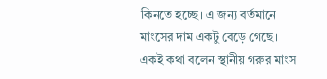কিনতে হচ্ছে। এ জন্য বর্তমানে মাংসের দাম একটু বেড়ে গেছে। একই কথা বলেন স্থানীয় গরুর মাংস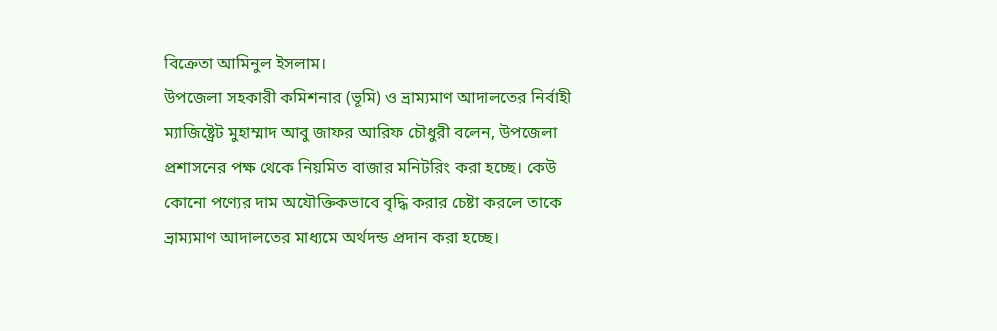বিক্রেতা আমিনুল ইসলাম।
উপজেলা সহকারী কমিশনার (ভূমি) ও ভ্রাম্যমাণ আদালতের নির্বাহী ম্যাজিষ্ট্রেট মুহাম্মাদ আবু জাফর আরিফ চৌধুরী বলেন, উপজেলা প্রশাসনের পক্ষ থেকে নিয়মিত বাজার মনিটরিং করা হচ্ছে। কেউ কোনো পণ্যের দাম অযৌক্তিকভাবে বৃদ্ধি করার চেষ্টা করলে তাকে ভ্রাম্যমাণ আদালতের মাধ্যমে অর্থদন্ড প্রদান করা হচ্ছে।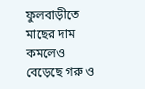ফুলবাড়ীতে মাছের দাম কমলেও বেড়েছে গরু ও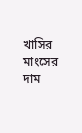খাসির মাংসের দাম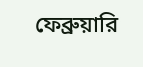ফেব্রুয়ারি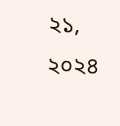২১, ২০২৪